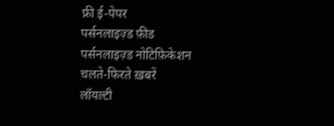फ्री ई-पेपर
पर्सनलाइज़्ड फ़ीड
पर्सनलाइज़्ड नोटिफ़िकेशन
चलते-फिरते ख़बरें
लॉयल्टी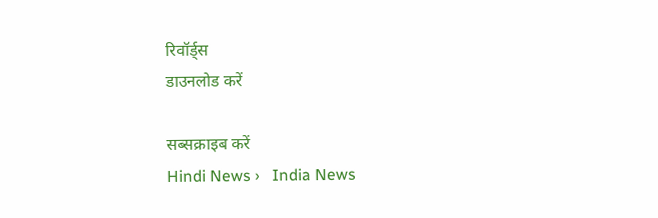रिवॉर्ड्स
डाउनलोड करें

सब्सक्राइब करें
Hindi News ›   India News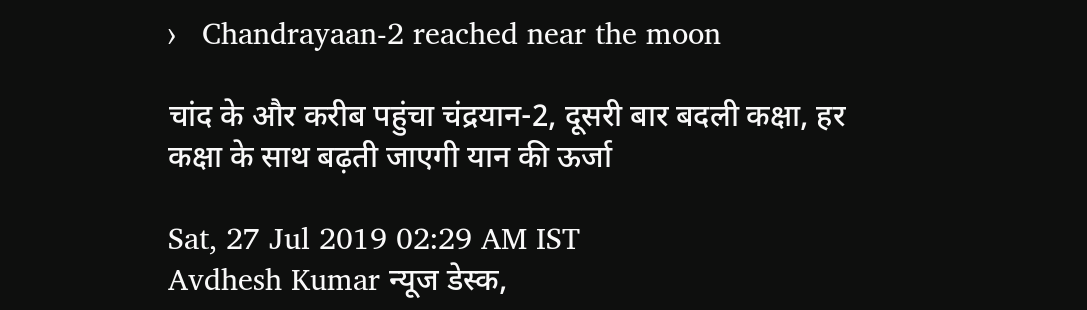›   Chandrayaan-2 reached near the moon

चांद के और करीब पहुंचा चंद्रयान-2, दूसरी बार बदली कक्षा, हर कक्षा के साथ बढ़ती जाएगी यान की ऊर्जा

Sat, 27 Jul 2019 02:29 AM IST
Avdhesh Kumar न्यूज डेस्क,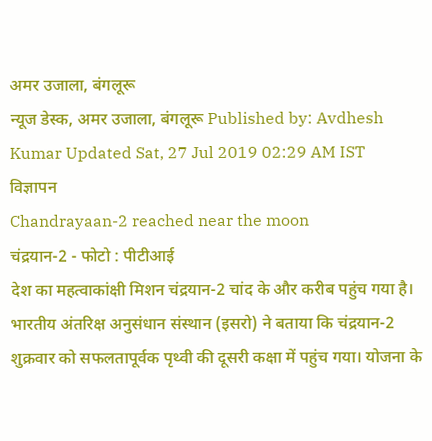अमर उजाला, बंगलूरू
न्यूज डेस्क, अमर उजाला, बंगलूरू Published by: Avdhesh Kumar Updated Sat, 27 Jul 2019 02:29 AM IST
विज्ञापन
Chandrayaan-2 reached near the moon
चंद्रयान-2 - फोटो : पीटीआई
देश का महत्वाकांक्षी मिशन चंद्रयान-2 चांद के और करीब पहुंच गया है। भारतीय अंतरिक्ष अनुसंधान संस्थान (इसरो) ने बताया कि चंद्रयान-2 शुक्रवार को सफलतापूर्वक पृथ्वी की दूसरी कक्षा में पहुंच गया। योजना के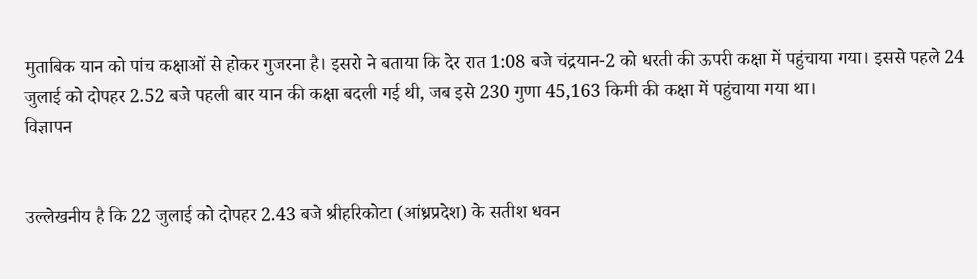मुताबिक यान को पांच कक्षाओं से होकर गुजरना है। इसरो ने बताया कि देर रात 1:08 बजे चंद्रयान-2 को धरती की ऊपरी कक्षा में पहुंचाया गया। इससे पहले 24 जुलाई को दोपहर 2.52 बजे पहली बार यान की कक्षा बदली गई थी, जब इसे 230 गुणा 45,163 किमी की कक्षा में पहुंचाया गया था।
विज्ञापन


उल्लेखनीय है कि 22 जुलाई को दोपहर 2.43 बजे श्रीहरिकोटा (आंध्रप्रदेश) के सतीश धवन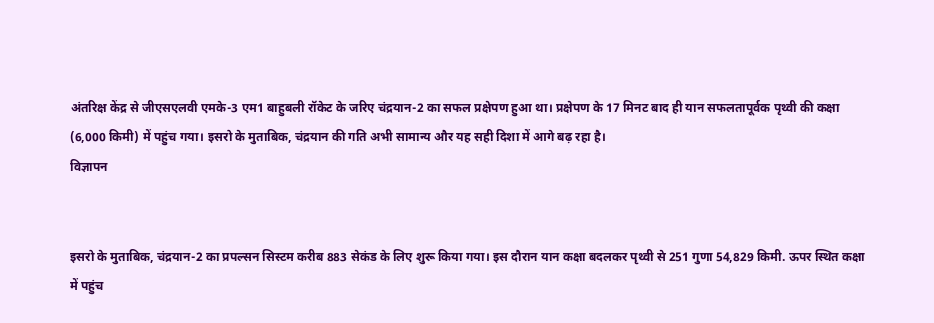अंतरिक्ष केंद्र से जीएसएलवी एमके-3 एम1 बाहुबली रॉकेट के जरिए चंद्रयान-2 का सफल प्रक्षेपण हुआ था। प्रक्षेपण के 17 मिनट बाद ही यान सफलतापूर्वक पृथ्वी की कक्षा (6,000 किमी) में पहुंच गया। इसरो के मुताबिक, चंद्रयान की गति अभी सामान्य और यह सही दिशा में आगे बढ़ रहा है।
विज्ञापन


इसरो के मुताबिक, चंद्रयान-2 का प्रपल्सन सिस्टम करीब 883 सेकंड के लिए शुरू किया गया। इस दौरान यान कक्षा बदलकर पृथ्वी से 251 गुणा 54,829 किमी. ऊपर स्थित कक्षा में पहुंच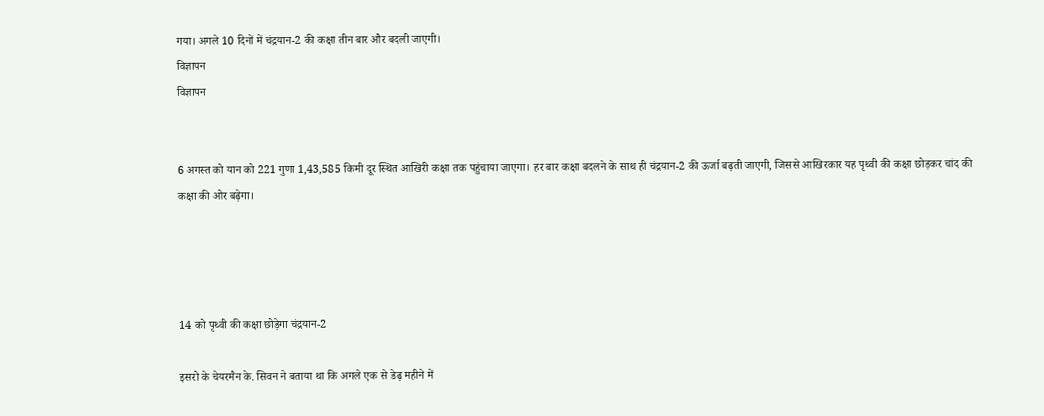गया। अगले 10 दिनों में चंद्रयान-2 की कक्षा तीन बार और बदली जाएगी।
विज्ञापन
विज्ञापन


6 अगस्त को यान को 221 गुणा 1,43,585 किमी दूर स्थित आखिरी कक्षा तक पहुंचाया जाएगा। हर बार कक्षा बदलने के साथ ही चंद्रयान-2 की ऊर्जा बढ़ती जाएगी, जिससे आखिरकार यह पृथ्वी की कक्षा छोड़कर चांद की कक्षा की ओर बढ़ेगा।




14 को पृथ्वी की कक्षा छोड़ेगा चंद्रयान-2

इसरो के चेयरमैन के. सिवन ने बताया था कि अगले एक से डेढ़ महीने में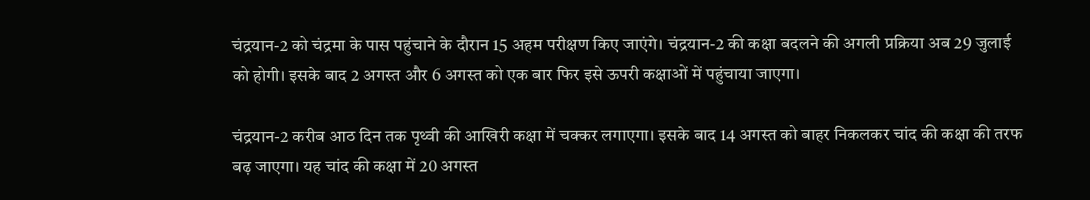चंद्रयान-2 को चंद्रमा के पास पहुंचाने के दौरान 15 अहम परीक्षण किए जाएंगे। चंद्रयान-2 की कक्षा बदलने की अगली प्रक्रिया अब 29 जुलाई को होगी। इसके बाद 2 अगस्त और 6 अगस्त को एक बार फिर इसे ऊपरी कक्षाओं में पहुंचाया जाएगा।

चंद्रयान-2 करीब आठ दिन तक पृथ्वी की आखिरी कक्षा में चक्कर लगाएगा। इसके बाद 14 अगस्त को बाहर निकलकर चांद की कक्षा की तरफ बढ़ जाएगा। यह चांद की कक्षा में 20 अगस्त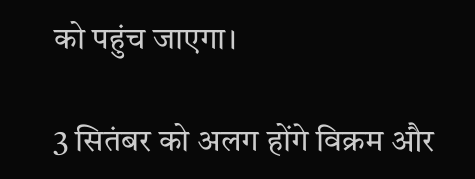को पहुंच जाएगा।

3 सितंबर को अलग होंगे विक्रम और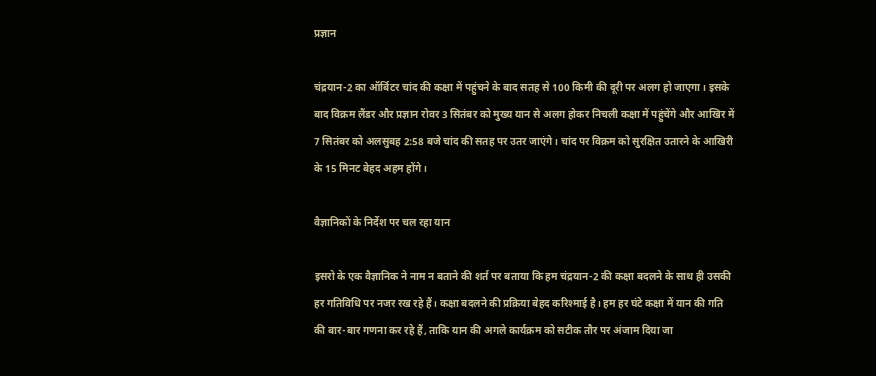प्रज्ञान

चंद्रयान-2 का ऑर्बिटर चांद की कक्षा में पहुंचने के बाद सतह से 100 किमी की दूरी पर अलग हो जाएगा। इसके बाद विक्रम लैंडर और प्रज्ञान रोवर 3 सितंबर को मुख्य यान से अलग होकर निचली कक्षा में पहुंचेंगे और आखिर में 7 सितंबर को अलसुबह 2:58 बजे चांद की सतह पर उतर जाएंगे। चांद पर विक्रम को सुरक्षित उतारने के आखिरी के 15 मिनट बेहद अहम होंगे।

वैज्ञानिकों के निर्देश पर चल रहा यान

इसरो के एक वैज्ञानिक ने नाम न बताने की शर्त पर बताया कि हम चंद्रयान-2 की कक्षा बदलने के साथ ही उसकी हर गतिविधि पर नजर रख रहे हैं। कक्षा बदलने की प्रक्रिया बेहद करिश्माई है। हम हर घंटे कक्षा में यान की गति की बार-बार गणना कर रहे हैं, ताकि यान की अगले कार्यक्रम को सटीक तौर पर अंजाम दिया जा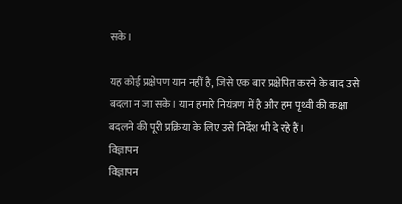सके।

यह कोई प्रक्षेपण यान नहीं है, जिसे एक बार प्रक्षेपित करने के बाद उसे बदला न जा सके। यान हमारे नियंत्रण में है और हम पृथ्वी की कक्षा बदलने की पूरी प्रक्रिया के लिए उसे निर्देश भी दे रहे हैं।
विज्ञापन
विज्ञापन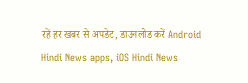रहें हर खबर से अपडेट, डाउनलोड करें Android Hindi News apps, iOS Hindi News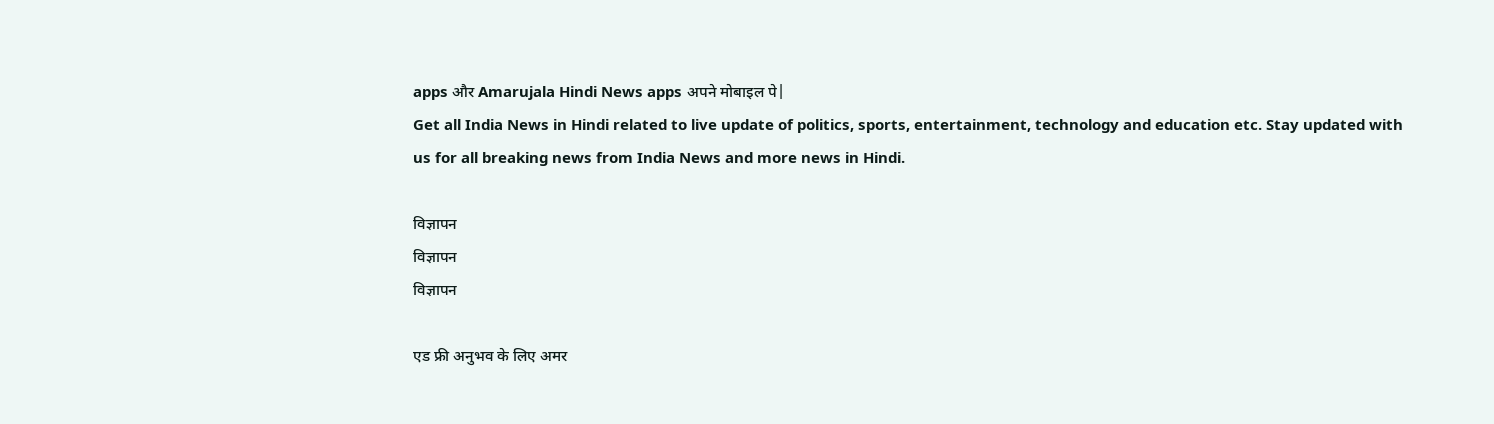apps और Amarujala Hindi News apps अपने मोबाइल पे|
Get all India News in Hindi related to live update of politics, sports, entertainment, technology and education etc. Stay updated with us for all breaking news from India News and more news in Hindi.

विज्ञापन
विज्ञापन
विज्ञापन

एड फ्री अनुभव के लिए अमर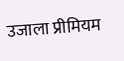उजाला प्रीमियम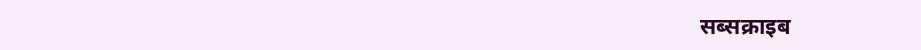सब्सक्राइब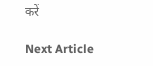करें

Next Article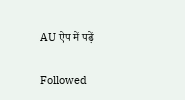AU ऐप में पढ़ें

Followed